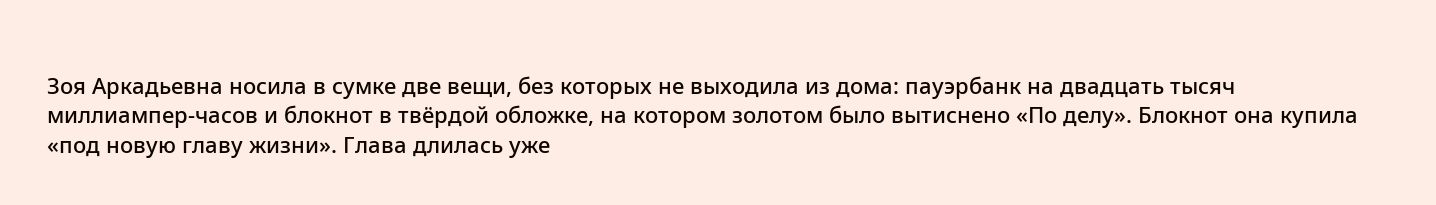Зоя Аркадьевна носила в сумке две вещи, без которых не выходила из дома: пауэрбанк на двадцать тысяч миллиампер-часов и блокнот в твёрдой обложке, на котором золотом было вытиснено «По делу». Блокнот она купила «под новую главу жизни». Глава длилась уже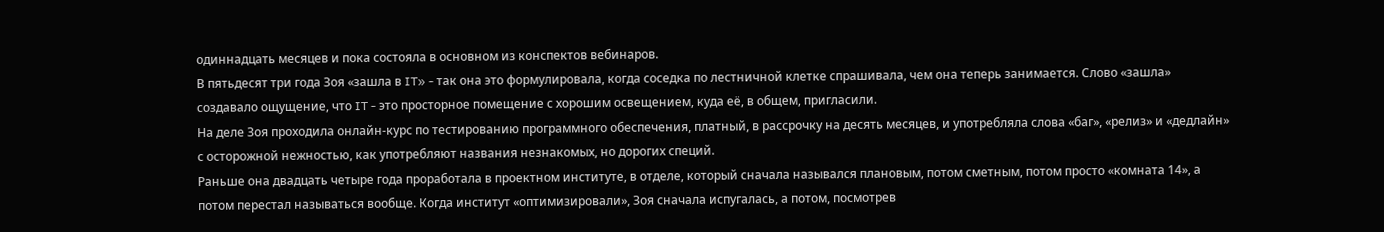одиннадцать месяцев и пока состояла в основном из конспектов вебинаров.
В пятьдесят три года Зоя «зашла в IT» - так она это формулировала, когда соседка по лестничной клетке спрашивала, чем она теперь занимается. Слово «зашла» создавало ощущение, что IT - это просторное помещение с хорошим освещением, куда её, в общем, пригласили.
На деле Зоя проходила онлайн-курс по тестированию программного обеспечения, платный, в рассрочку на десять месяцев, и употребляла слова «баг», «релиз» и «дедлайн» с осторожной нежностью, как употребляют названия незнакомых, но дорогих специй.
Раньше она двадцать четыре года проработала в проектном институте, в отделе, который сначала назывался плановым, потом сметным, потом просто «комната 14», а потом перестал называться вообще. Когда институт «оптимизировали», Зоя сначала испугалась, а потом, посмотрев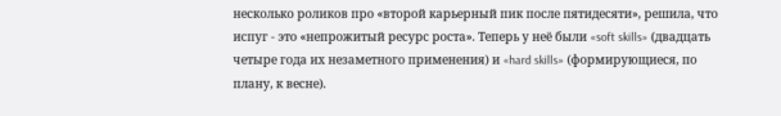несколько роликов про «второй карьерный пик после пятидесяти», решила, что испуг - это «непрожитый ресурс роста». Теперь у неё были «soft skills» (двадцать четыре года их незаметного применения) и «hard skills» (формирующиеся, по плану, к весне).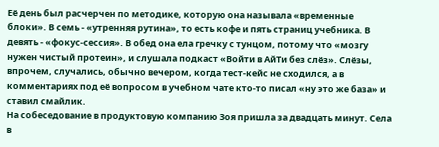Её день был расчерчен по методике, которую она называла «временные блоки». В семь - «утренняя рутина», то есть кофе и пять страниц учебника. В девять - «фокус-сессия». В обед она ела гречку с тунцом, потому что «мозгу нужен чистый протеин», и слушала подкаст «Войти в АйТи без слёз». Слёзы, впрочем, случались, обычно вечером, когда тест-кейс не сходился, а в комментариях под её вопросом в учебном чате кто-то писал «ну это же база» и ставил смайлик.
На собеседование в продуктовую компанию Зоя пришла за двадцать минут. Села в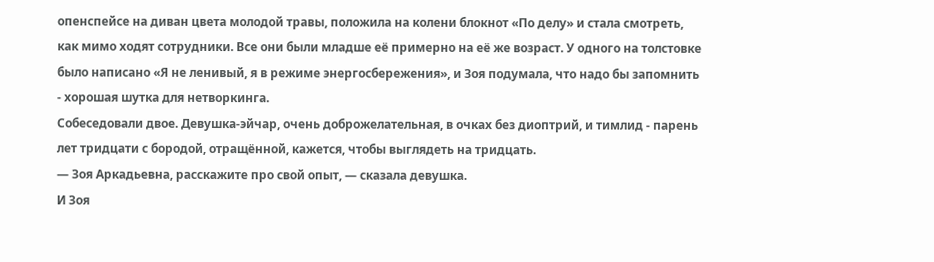опенспейсе на диван цвета молодой травы, положила на колени блокнот «По делу» и стала смотреть, как мимо ходят сотрудники. Все они были младше её примерно на её же возраст. У одного на толстовке было написано «Я не ленивый, я в режиме энергосбережения», и Зоя подумала, что надо бы запомнить - хорошая шутка для нетворкинга.
Собеседовали двое. Девушка-эйчар, очень доброжелательная, в очках без диоптрий, и тимлид - парень лет тридцати с бородой, отращённой, кажется, чтобы выглядеть на тридцать.
— Зоя Аркадьевна, расскажите про свой опыт, — сказала девушка.
И Зоя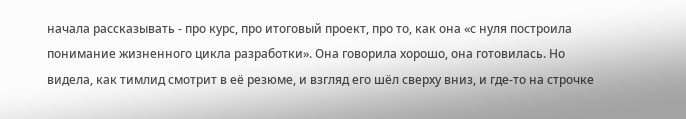начала рассказывать - про курс, про итоговый проект, про то, как она «с нуля построила понимание жизненного цикла разработки». Она говорила хорошо, она готовилась. Но видела, как тимлид смотрит в её резюме, и взгляд его шёл сверху вниз, и где-то на строчке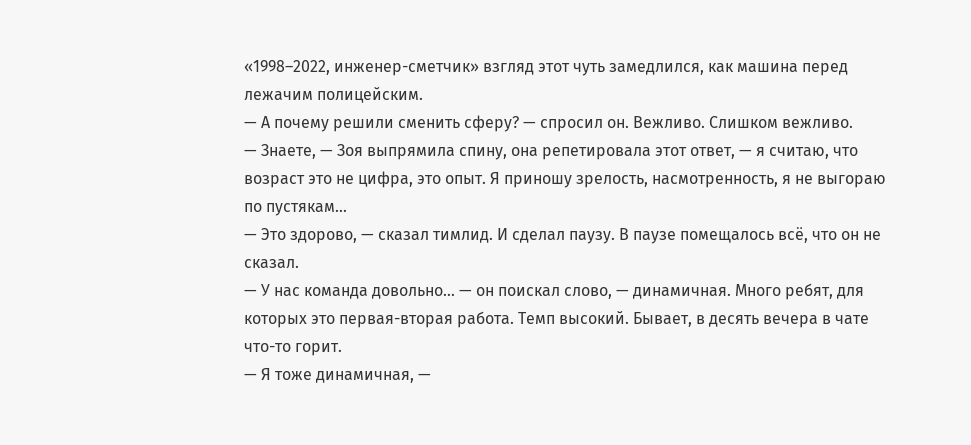«1998–2022, инженер-сметчик» взгляд этот чуть замедлился, как машина перед лежачим полицейским.
— А почему решили сменить сферу? — спросил он. Вежливо. Слишком вежливо.
— Знаете, — Зоя выпрямила спину, она репетировала этот ответ, — я считаю, что возраст это не цифра, это опыт. Я приношу зрелость, насмотренность, я не выгораю по пустякам…
— Это здорово, — сказал тимлид. И сделал паузу. В паузе помещалось всё, что он не сказал.
— У нас команда довольно… — он поискал слово, — динамичная. Много ребят, для которых это первая-вторая работа. Темп высокий. Бывает, в десять вечера в чате что-то горит.
— Я тоже динамичная, —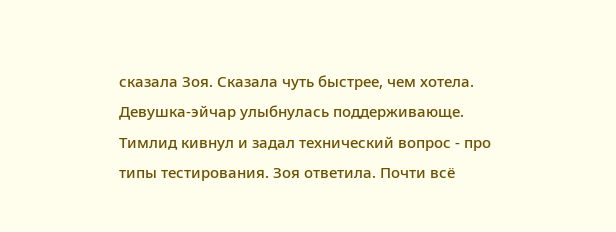сказала Зоя. Сказала чуть быстрее, чем хотела.
Девушка-эйчар улыбнулась поддерживающе. Тимлид кивнул и задал технический вопрос - про типы тестирования. Зоя ответила. Почти всё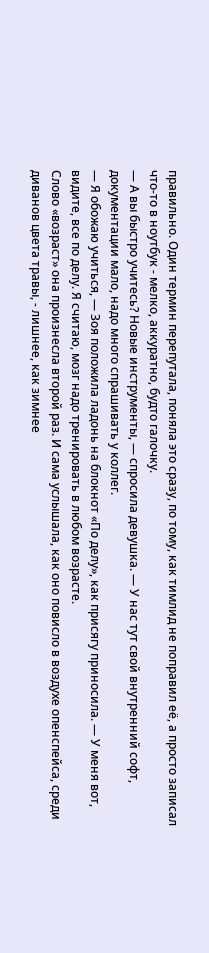правильно. Один термин перепутала, поняла это сразу, по тому, как тимлид не поправил её, а просто записал что-то в ноутбук - мелко, аккуратно, будто галочку.
— А вы быстро учитесь? Новые инструменты, — спросила девушка. — У нас тут свой внутренний софт, документации мало, надо много спрашивать у коллег.
— Я обожаю учиться, — Зоя положила ладонь на блокнот «По делу», как присягу приносила. — У меня вот, видите, все по делу. Я считаю, мозг надо тренировать в любом возрасте.
Слово «возраст» она произнесла второй раз. И сама услышала, как оно повисло в воздухе опенспейса, среди диванов цвета травы, - лишнее, как зимнее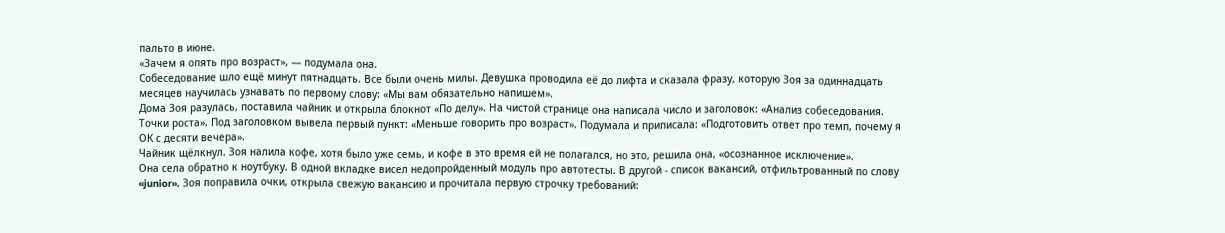пальто в июне.
«Зачем я опять про возраст», — подумала она.
Собеседование шло ещё минут пятнадцать. Все были очень милы. Девушка проводила её до лифта и сказала фразу, которую Зоя за одиннадцать месяцев научилась узнавать по первому слову: «Мы вам обязательно напишем».
Дома Зоя разулась, поставила чайник и открыла блокнот «По делу». На чистой странице она написала число и заголовок: «Анализ собеседования. Точки роста». Под заголовком вывела первый пункт: «Меньше говорить про возраст». Подумала и приписала: «Подготовить ответ про темп, почему я ОК с десяти вечера».
Чайник щёлкнул. Зоя налила кофе, хотя было уже семь, и кофе в это время ей не полагался, но это, решила она, «осознанное исключение».
Она села обратно к ноутбуку. В одной вкладке висел недопройденный модуль про автотесты. В другой - список вакансий, отфильтрованный по слову «junior». Зоя поправила очки, открыла свежую вакансию и прочитала первую строчку требований: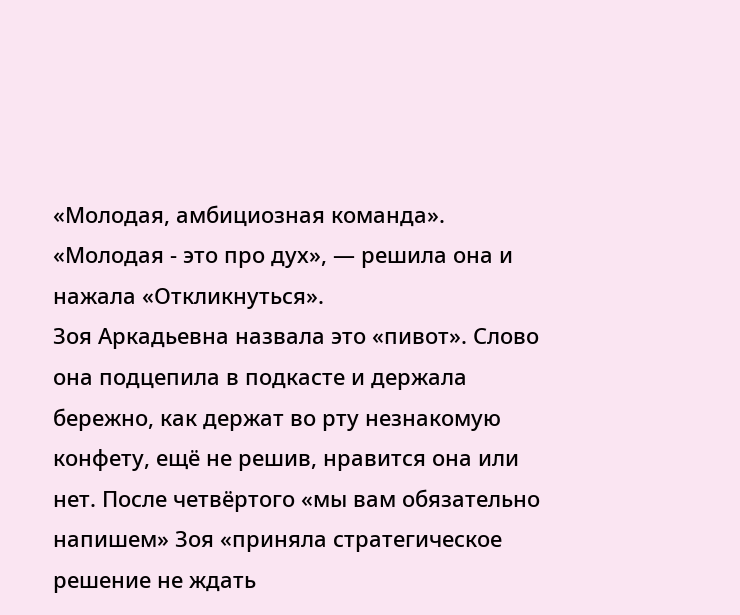«Молодая, амбициозная команда».
«Молодая - это про дух», — решила она и нажала «Откликнуться».
Зоя Аркадьевна назвала это «пивот». Слово она подцепила в подкасте и держала бережно, как держат во рту незнакомую конфету, ещё не решив, нравится она или нет. После четвёртого «мы вам обязательно напишем» Зоя «приняла стратегическое решение не ждать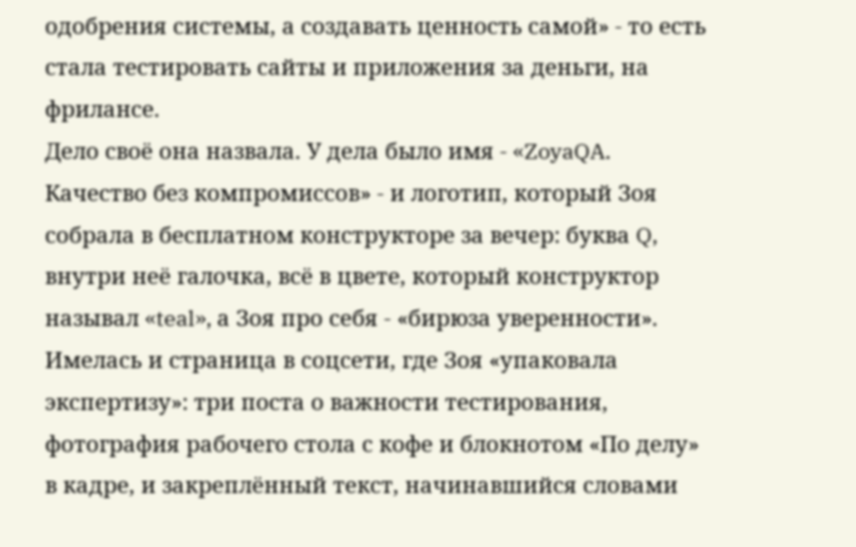одобрения системы, а создавать ценность самой» - то есть стала тестировать сайты и приложения за деньги, на фрилансе.
Дело своё она назвала. У дела было имя - «ZoyaQA. Качество без компромиссов» - и логотип, который Зоя собрала в бесплатном конструкторе за вечер: буква Q, внутри неё галочка, всё в цвете, который конструктор называл «teal», а Зоя про себя - «бирюза уверенности».
Имелась и страница в соцсети, где Зоя «упаковала экспертизу»: три поста о важности тестирования, фотография рабочего стола с кофе и блокнотом «По делу» в кадре, и закреплённый текст, начинавшийся словами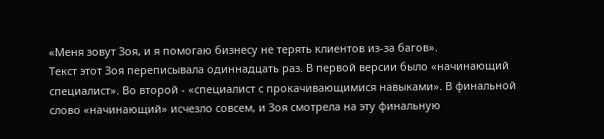«Меня зовут Зоя, и я помогаю бизнесу не терять клиентов из-за багов».
Текст этот Зоя переписывала одиннадцать раз. В первой версии было «начинающий специалист». Во второй - «специалист с прокачивающимися навыками». В финальной слово «начинающий» исчезло совсем, и Зоя смотрела на эту финальную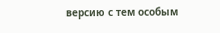версию с тем особым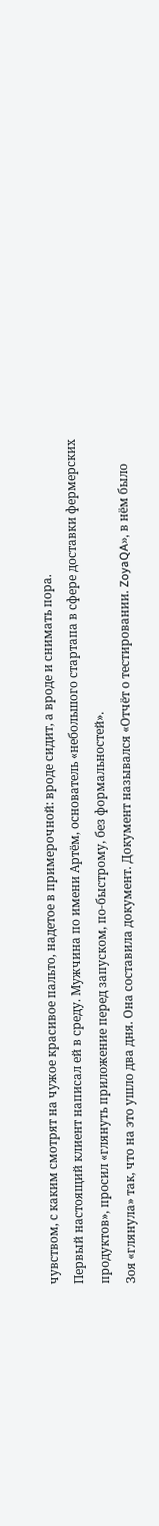чувством, с каким смотрят на чужое красивое пальто, надетое в примерочной: вроде сидит, а вроде и снимать пора.
Первый настоящий клиент написал ей в среду. Мужчина по имени Артём, основатель «небольшого стартапа в сфере доставки фермерских продуктов», просил «глянуть приложение перед запуском, по-быстрому, без формальностей».
Зоя «глянула» так, что на это ушло два дня. Она составила документ. Документ назывался «Отчёт о тестировании. ZoyaQA», в нём было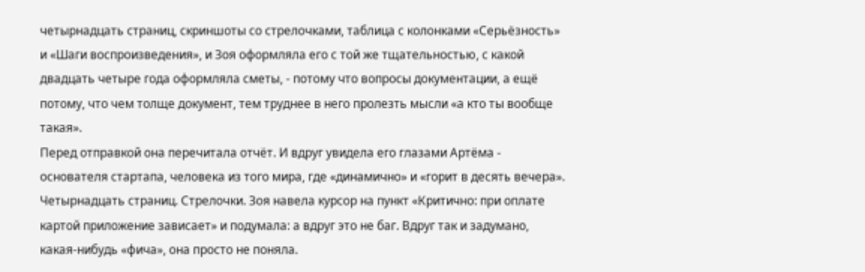четырнадцать страниц, скриншоты со стрелочками, таблица с колонками «Серьёзность» и «Шаги воспроизведения», и Зоя оформляла его с той же тщательностью, с какой двадцать четыре года оформляла сметы, - потому что вопросы документации, а ещё потому, что чем толще документ, тем труднее в него пролезть мысли «а кто ты вообще такая».
Перед отправкой она перечитала отчёт. И вдруг увидела его глазами Артёма - основателя стартапа, человека из того мира, где «динамично» и «горит в десять вечера». Четырнадцать страниц. Стрелочки. Зоя навела курсор на пункт «Критично: при оплате картой приложение зависает» и подумала: а вдруг это не баг. Вдруг так и задумано, какая-нибудь «фича», она просто не поняла.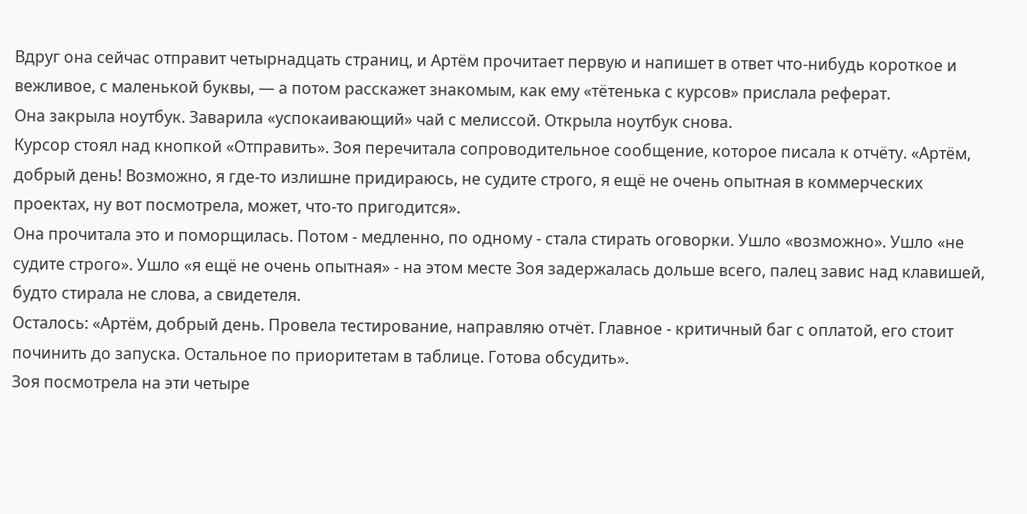Вдруг она сейчас отправит четырнадцать страниц, и Артём прочитает первую и напишет в ответ что-нибудь короткое и вежливое, с маленькой буквы, — а потом расскажет знакомым, как ему «тётенька с курсов» прислала реферат.
Она закрыла ноутбук. Заварила «успокаивающий» чай с мелиссой. Открыла ноутбук снова.
Курсор стоял над кнопкой «Отправить». Зоя перечитала сопроводительное сообщение, которое писала к отчёту. «Артём, добрый день! Возможно, я где-то излишне придираюсь, не судите строго, я ещё не очень опытная в коммерческих проектах, ну вот посмотрела, может, что-то пригодится».
Она прочитала это и поморщилась. Потом - медленно, по одному - стала стирать оговорки. Ушло «возможно». Ушло «не судите строго». Ушло «я ещё не очень опытная» - на этом месте Зоя задержалась дольше всего, палец завис над клавишей, будто стирала не слова, а свидетеля.
Осталось: «Артём, добрый день. Провела тестирование, направляю отчёт. Главное - критичный баг с оплатой, его стоит починить до запуска. Остальное по приоритетам в таблице. Готова обсудить».
Зоя посмотрела на эти четыре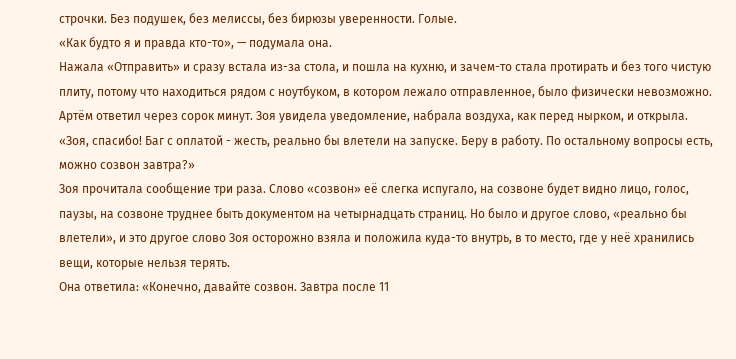строчки. Без подушек, без мелиссы, без бирюзы уверенности. Голые.
«Как будто я и правда кто-то», — подумала она.
Нажала «Отправить» и сразу встала из-за стола, и пошла на кухню, и зачем-то стала протирать и без того чистую плиту, потому что находиться рядом с ноутбуком, в котором лежало отправленное, было физически невозможно.
Артём ответил через сорок минут. Зоя увидела уведомление, набрала воздуха, как перед нырком, и открыла.
«Зоя, спасибо! Баг с оплатой - жесть, реально бы влетели на запуске. Беру в работу. По остальному вопросы есть, можно созвон завтра?»
Зоя прочитала сообщение три раза. Слово «созвон» её слегка испугало, на созвоне будет видно лицо, голос, паузы, на созвоне труднее быть документом на четырнадцать страниц. Но было и другое слово, «реально бы влетели», и это другое слово Зоя осторожно взяла и положила куда-то внутрь, в то место, где у неё хранились вещи, которые нельзя терять.
Она ответила: «Конечно, давайте созвон. Завтра после 11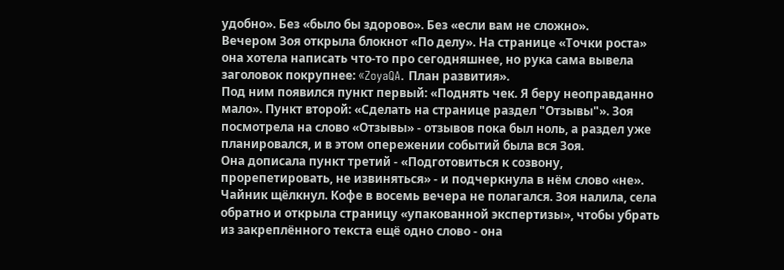удобно». Без «было бы здорово». Без «если вам не сложно».
Вечером Зоя открыла блокнот «По делу». На странице «Точки роста» она хотела написать что-то про сегодняшнее, но рука сама вывела заголовок покрупнее: «ZoyaQA. План развития».
Под ним появился пункт первый: «Поднять чек. Я беру неоправданно мало». Пункт второй: «Сделать на странице раздел "Отзывы"». Зоя посмотрела на слово «Отзывы» - отзывов пока был ноль, а раздел уже планировался, и в этом опережении событий была вся Зоя.
Она дописала пункт третий - «Подготовиться к созвону, прорепетировать, не извиняться» - и подчеркнула в нём слово «не».
Чайник щёлкнул. Кофе в восемь вечера не полагался. Зоя налила, села обратно и открыла страницу «упакованной экспертизы», чтобы убрать из закреплённого текста ещё одно слово - она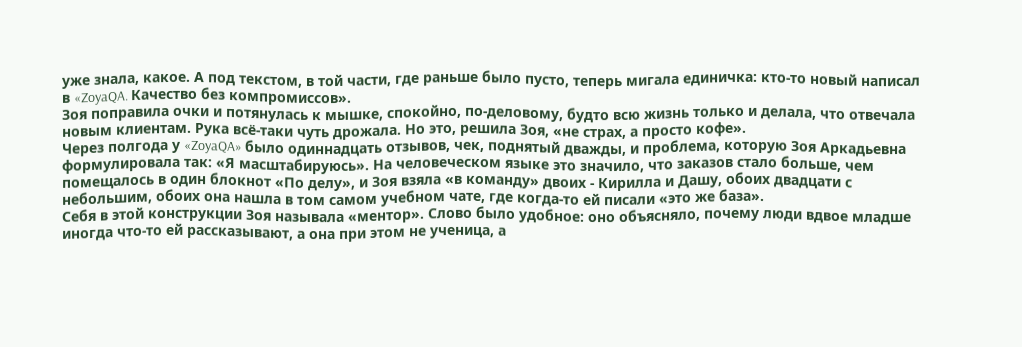уже знала, какое. А под текстом, в той части, где раньше было пусто, теперь мигала единичка: кто-то новый написал в «ZoyaQA. Качество без компромиссов».
Зоя поправила очки и потянулась к мышке, спокойно, по-деловому, будто всю жизнь только и делала, что отвечала новым клиентам. Рука всё-таки чуть дрожала. Но это, решила Зоя, «не страх, а просто кофе».
Через полгода у «ZoyaQA» было одиннадцать отзывов, чек, поднятый дважды, и проблема, которую Зоя Аркадьевна формулировала так: «Я масштабируюсь». На человеческом языке это значило, что заказов стало больше, чем помещалось в один блокнот «По делу», и Зоя взяла «в команду» двоих - Кирилла и Дашу, обоих двадцати с небольшим, обоих она нашла в том самом учебном чате, где когда-то ей писали «это же база».
Себя в этой конструкции Зоя называла «ментор». Слово было удобное: оно объясняло, почему люди вдвое младше иногда что-то ей рассказывают, а она при этом не ученица, а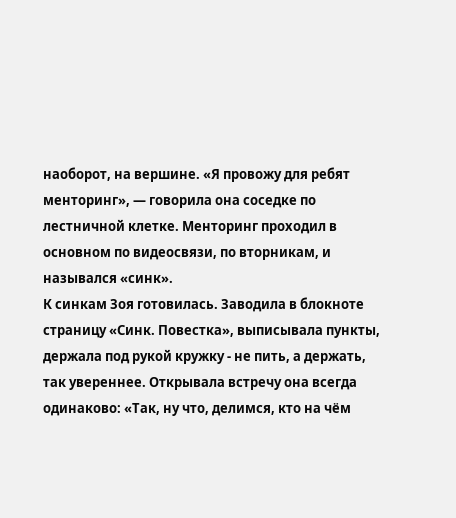наоборот, на вершине. «Я провожу для ребят менторинг», — говорила она соседке по лестничной клетке. Менторинг проходил в основном по видеосвязи, по вторникам, и назывался «синк».
К синкам Зоя готовилась. Заводила в блокноте страницу «Синк. Повестка», выписывала пункты, держала под рукой кружку - не пить, а держать, так увереннее. Открывала встречу она всегда одинаково: «Так, ну что, делимся, кто на чём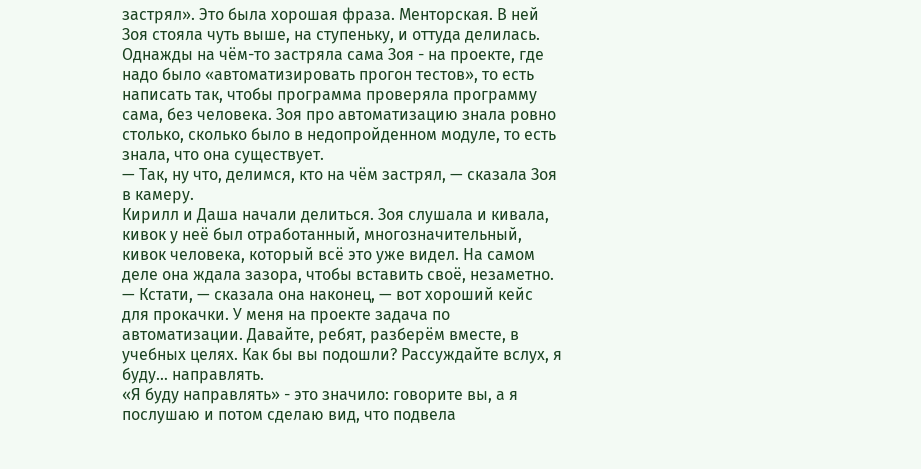застрял». Это была хорошая фраза. Менторская. В ней Зоя стояла чуть выше, на ступеньку, и оттуда делилась.
Однажды на чём-то застряла сама Зоя - на проекте, где надо было «автоматизировать прогон тестов», то есть написать так, чтобы программа проверяла программу сама, без человека. Зоя про автоматизацию знала ровно столько, сколько было в недопройденном модуле, то есть знала, что она существует.
— Так, ну что, делимся, кто на чём застрял, — сказала Зоя в камеру.
Кирилл и Даша начали делиться. Зоя слушала и кивала, кивок у неё был отработанный, многозначительный, кивок человека, который всё это уже видел. На самом деле она ждала зазора, чтобы вставить своё, незаметно.
— Кстати, — сказала она наконец, — вот хороший кейс для прокачки. У меня на проекте задача по автоматизации. Давайте, ребят, разберём вместе, в учебных целях. Как бы вы подошли? Рассуждайте вслух, я буду… направлять.
«Я буду направлять» - это значило: говорите вы, а я послушаю и потом сделаю вид, что подвела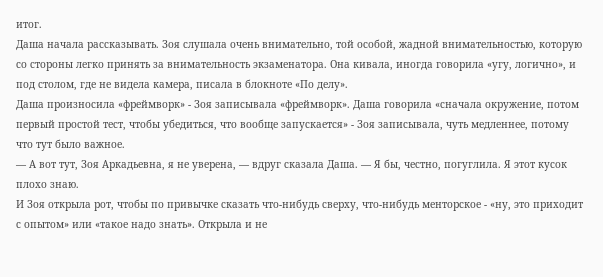итог.
Даша начала рассказывать. Зоя слушала очень внимательно, той особой, жадной внимательностью, которую со стороны легко принять за внимательность экзаменатора. Она кивала, иногда говорила «угу, логично», и под столом, где не видела камера, писала в блокноте «По делу».
Даша произносила «фреймворк» - Зоя записывала «фреймворк». Даша говорила «сначала окружение, потом первый простой тест, чтобы убедиться, что вообще запускается» - Зоя записывала, чуть медленнее, потому что тут было важное.
— А вот тут, Зоя Аркадьевна, я не уверена, — вдруг сказала Даша. — Я бы, честно, погуглила. Я этот кусок плохо знаю.
И Зоя открыла рот, чтобы по привычке сказать что-нибудь сверху, что-нибудь менторское - «ну, это приходит с опытом» или «такое надо знать». Открыла и не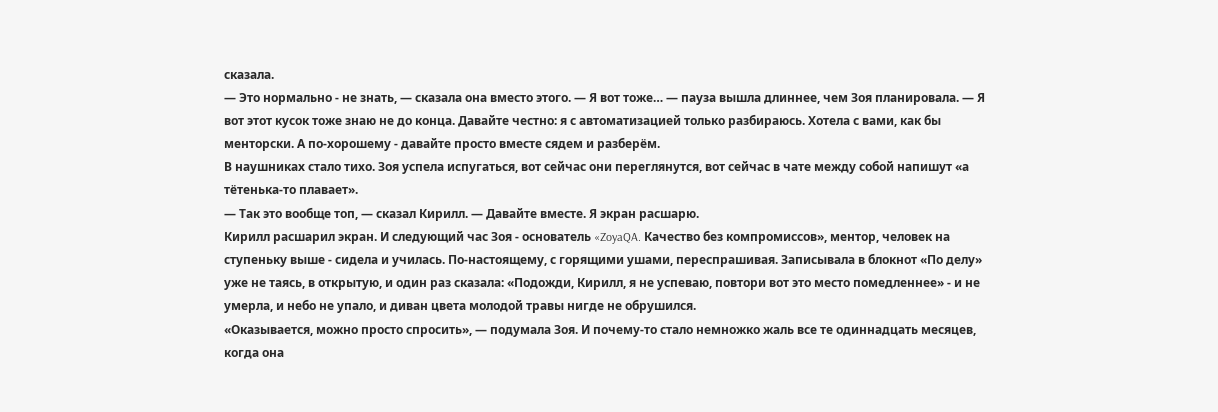сказала.
— Это нормально - не знать, — сказала она вместо этого. — Я вот тоже… — пауза вышла длиннее, чем Зоя планировала. — Я вот этот кусок тоже знаю не до конца. Давайте честно: я с автоматизацией только разбираюсь. Хотела с вами, как бы менторски. А по-хорошему - давайте просто вместе сядем и разберём.
В наушниках стало тихо. Зоя успела испугаться, вот сейчас они переглянутся, вот сейчас в чате между собой напишут «а тётенька-то плавает».
— Так это вообще топ, — сказал Кирилл. — Давайте вместе. Я экран расшарю.
Кирилл расшарил экран. И следующий час Зоя - основатель «ZoyaQA. Качество без компромиссов», ментор, человек на ступеньку выше - сидела и училась. По-настоящему, с горящими ушами, переспрашивая. Записывала в блокнот «По делу» уже не таясь, в открытую, и один раз сказала: «Подожди, Кирилл, я не успеваю, повтори вот это место помедленнее» - и не умерла, и небо не упало, и диван цвета молодой травы нигде не обрушился.
«Оказывается, можно просто спросить», — подумала Зоя. И почему-то стало немножко жаль все те одиннадцать месяцев, когда она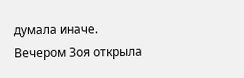думала иначе.
Вечером Зоя открыла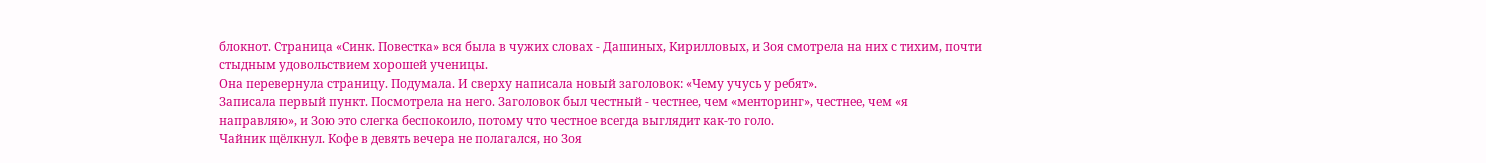блокнот. Страница «Синк. Повестка» вся была в чужих словах - Дашиных, Кирилловых, и Зоя смотрела на них с тихим, почти стыдным удовольствием хорошей ученицы.
Она перевернула страницу. Подумала. И сверху написала новый заголовок: «Чему учусь у ребят».
Записала первый пункт. Посмотрела на него. Заголовок был честный - честнее, чем «менторинг», честнее, чем «я направляю», и Зою это слегка беспокоило, потому что честное всегда выглядит как-то голо.
Чайник щёлкнул. Кофе в девять вечера не полагался, но Зоя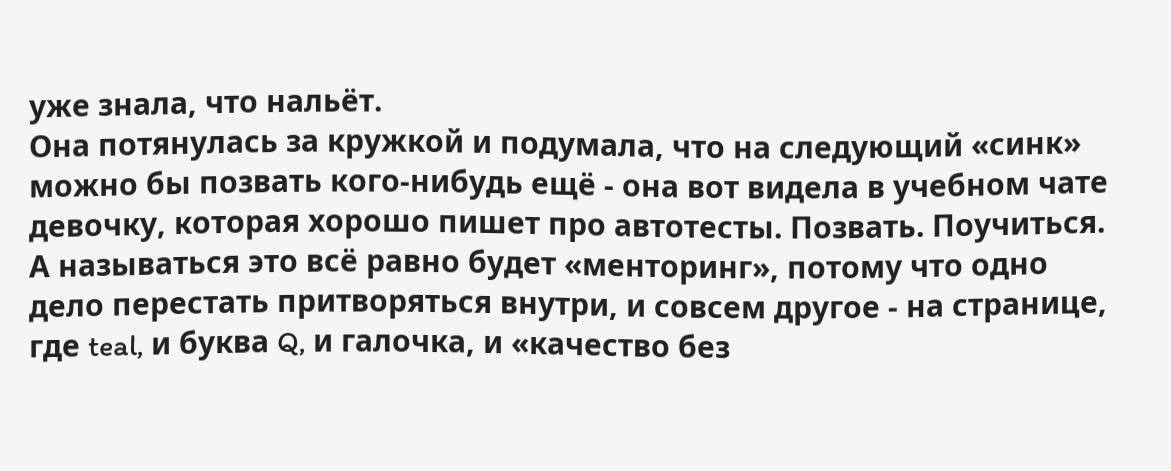уже знала, что нальёт.
Она потянулась за кружкой и подумала, что на следующий «синк» можно бы позвать кого-нибудь ещё - она вот видела в учебном чате девочку, которая хорошо пишет про автотесты. Позвать. Поучиться. А называться это всё равно будет «менторинг», потому что одно дело перестать притворяться внутри, и совсем другое - на странице, где teal, и буква Q, и галочка, и «качество без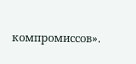компромиссов».